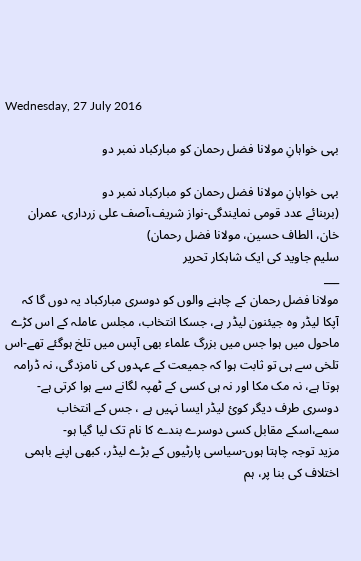Wednesday, 27 July 2016

بہی خواہانِ مولانا فضل رحمان کو مبارکباد نمبر دو

بہی خواہانِ مولانا فضل رحمان کو مبارکباد نمبر دو
(بربنائے عدد قومی نمایندگی-نواز شریف،آصف علی زرداری، عمران خان، الطاف حسین، مولانا فضل رحمان)
سلیم جاوید کی ایک شاہکار تحریر
___
مولانا فضل رحمان کے چاہنے والوں کو دوسری مبارکباد یہ دوں گا کہ آپکا لیڈر وہ جیئنون لیڈر ہے، جسکا انتخاب، مجلس عاملہ کے اس کڑے ماحول میں ہوا جس میں بزرگ علماء بھی آپس میں تلخ ہوگئے تھے-اس تلخی سے ہی تو ثابت ہوا کہ جمیعت کے عہدوں کی نامزدگی، نہ ڈرامہ ہوتا ہے، نہ مک مکا اور نہ ہی کسی کے ٹھپہ لگانے سے ہوا کرتی ہے-
دوسری طرف دیگر کوئ لیڈر ایسا نہیں ہے ، جس کے انتخاب سمے،اسکے مقابل کسی دوسرے بندے کا نام تک لیا گیا ہو-
مزید توجہ چاہتا ہوں-سیاسی پارٹیوں کے بڑے لیڈر، کبھی اپنے باہمی اختلاف کی بنا پر، ہم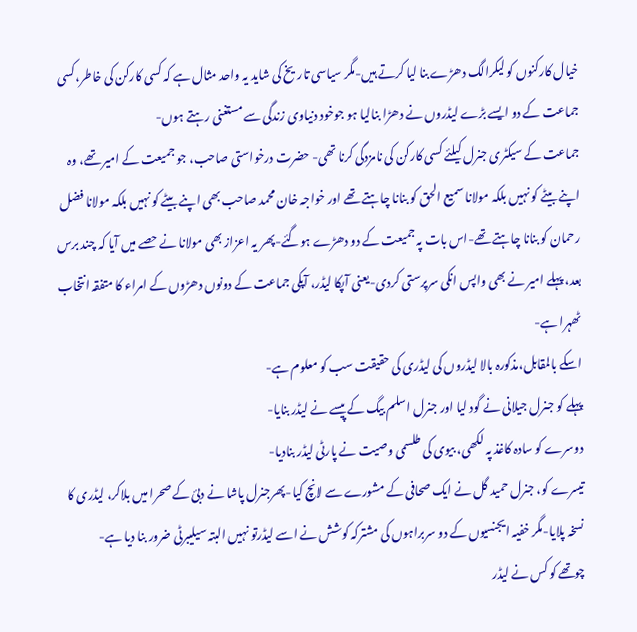خیال کارکنوں کو لیکرالگ دھڑے بنا لیا کرتے ہیں-مگر سیاسی تاریخ کی شاید یہ واحد مثال ہے کہ کسی کارکن کی خاطر،کسی جماعت کے دو ایسے بڑے لیڈروں نے دھڑا بنالیا ہو جوخود دنیاوی زندگی سے مستغنی رہتے ہوں-
جماعت کے سیکٹری جنرل کیلئے کسی کارکن کی نامزدگی کرنا تھی- حضرت درخواستی صاحب، جو جمیعت کے امیر تھے، وہ اپنے بیٹے کو نہیں بلکہ مولانا سمیع الحق کو بنانا چاہتے تھے اور خواجہ خان محمد صاحب بھی اپنے بیٹے کو نہیں بلکہ مولانا فضل رحمان کو بنانا چاہتے تھے-اس بات پہ جمیعت کے دو دھڑے ہوگئے-پھر یہ اعزاز بھی مولانا نے حصے میں آیا کہ چند برس بعد، پہلے امیر نے بھی واپس انکی سرپرستی کردی-یعنی آپکا لیڈر، آپکی جماعت کے دونوں دھڑوں کے امراء کا متفقہ انتخاب ٹھہرا ہے-
اسکے بالمقابل،مذکورہ بالا لیڈروں کی لیڈری کی حقیقت سب کو معلوم ہے-
پہلے کو جنرل جیلانی نے گود لیا اور جنرل اسلم بیگ کے پیسے نے لیڈر بنایا-
دوسرے کو سادہ کاغذ پہ لکھی، بیوی کی طلسمی وصیت نے پارٹی لیڈر بنادیا-
تیسرے کو، جنرل حمید گل نے ایک صحافی کے مشورے سے لانچ کیا-پھرجنرل پاشا نے دبئ کے صحرا میں بلاکر، لیڈری کا نسخہ پلایا-مگر خفیہ ایجنسیوں کے دو سربراہوں کی مشترکہ کوشش نے اسے لیڈرتو نہیں البتہ سیلیبرٹی ضرور بنا دیا ہے-
چوتھے کو کس نے لیڈر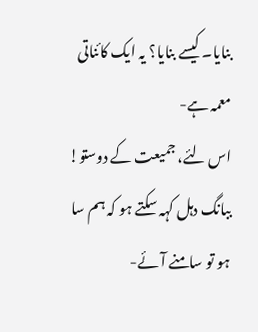بنایا۔ کیسے بنایا؟ یہ ایک کائناتی معمہ ہے-
اس لئے، جمیعت کے دوستو! ببانگ دہل کہہ سکتے ہو کہ ہم سا ہو تو سامنے آئے-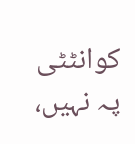کوانٹٹی پہ نہیں،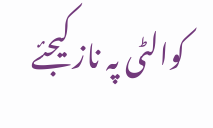کوالٹی پہ ناز کیجئے